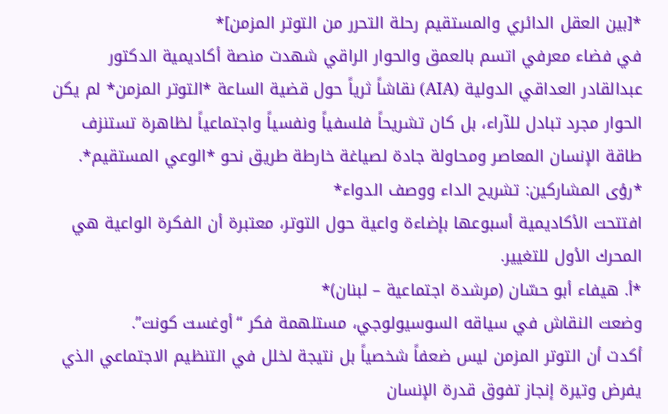*[بين العقل الدائري والمستقيم رحلة التحرر من التوتر المزمن]*
في فضاء معرفي اتسم بالعمق والحوار الراقي شهدت منصة أكاديمية الدكتور عبدالقادر العداقي الدولية (AIA) نقاشاً ثرياً حول قضية الساعة *التوتر المزمن* لم يكن الحوار مجرد تبادل للآراء، بل كان تشريحاً فلسفياً ونفسياً واجتماعياً لظاهرة تستنزف طاقة الإنسان المعاصر ومحاولة جادة لصياغة خارطة طريق نحو *الوعي المستقيم*.
*رؤى المشاركين: تشريح الداء ووصف الدواء*
افتتحت الأكاديمية أسبوعها بإضاءة واعية حول التوتر، معتبرة أن الفكرة الواعية هي المحرك الأول للتغيير.
*أ. هيفاء أبو حسّان (مرشدة اجتماعية – لبنان)*
وضعت النقاش في سياقه السوسيولوجي، مستلهمة فكر “أوغست كونت”.
أكدت أن التوتر المزمن ليس ضعفاً شخصياً بل نتيجة لخلل في التنظيم الاجتماعي الذي يفرض وتيرة إنجاز تفوق قدرة الإنسان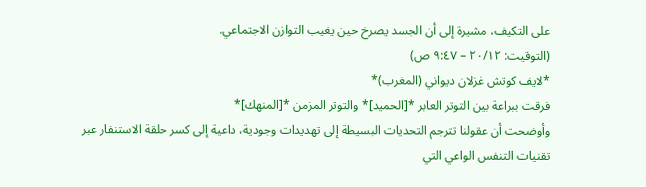على التكيف، مشيرة إلى أن الجسد يصرخ حين يغيب التوازن الاجتماعي.
(التوقيت: ٢٠/١٢ – ٩:٤٧ ص)
*لايف كوتش غزلان ديواني (المغرب)*
فرقت ببراعة بين التوتر العابر *[الحميد]* والتوتر المزمن *[المنهك]*
وأوضحت أن عقولنا تترجم التحديات البسيطة إلى تهديدات وجودية، داعية إلى كسر حلقة الاستنفار عبر تقنيات التنفس الواعي التي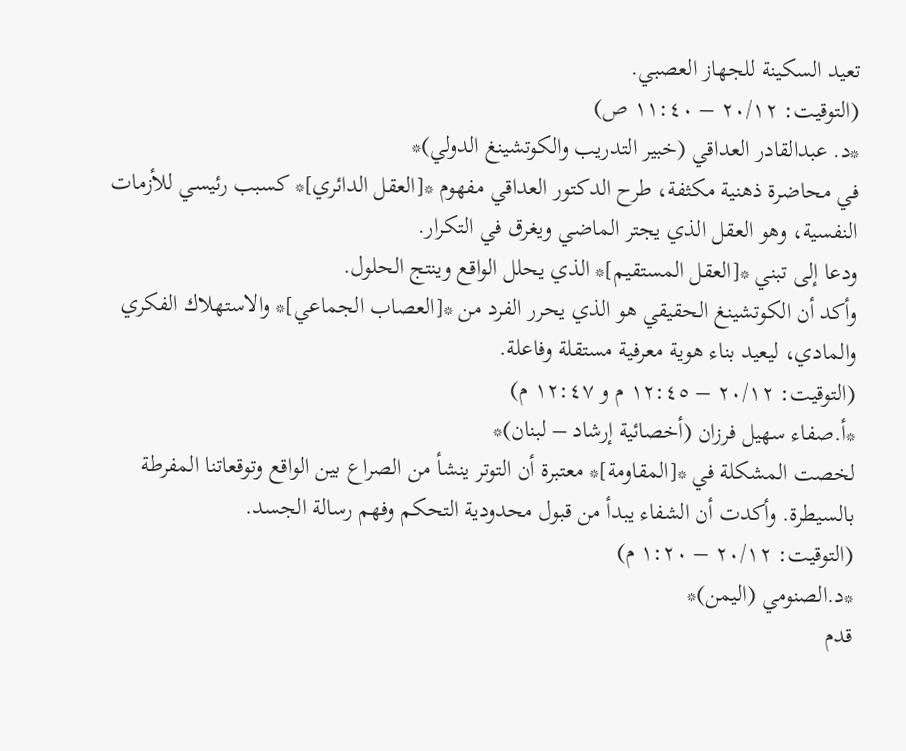تعيد السكينة للجهاز العصبي.
(التوقيت: ٢٠/١٢ – ١١:٤٠ ص)
*د. عبدالقادر العداقي (خبير التدريب والكوتشينغ الدولي)*
في محاضرة ذهنية مكثفة، طرح الدكتور العداقي مفهوم *[العقل الدائري]* كسبب رئيسي للأزمات النفسية، وهو العقل الذي يجتر الماضي ويغرق في التكرار.
ودعا إلى تبني *[العقل المستقيم]* الذي يحلل الواقع وينتج الحلول.
وأكد أن الكوتشينغ الحقيقي هو الذي يحرر الفرد من *[العصاب الجماعي]* والاستهلاك الفكري والمادي، ليعيد بناء هوية معرفية مستقلة وفاعلة.
(التوقيت: ٢٠/١٢ – ١٢:٤٥ م و ١٢:٤٧ م)
*أ.صفاء سهيل فرزان (أخصائية إرشاد – لبنان)*
لخصت المشكلة في *[المقاومة]* معتبرة أن التوتر ينشأ من الصراع بين الواقع وتوقعاتنا المفرطة بالسيطرة. وأكدت أن الشفاء يبدأ من قبول محدودية التحكم وفهم رسالة الجسد.
(التوقيت: ٢٠/١٢ – ١:٢٠ م)
*د.الصنومي (اليمن)*
قدم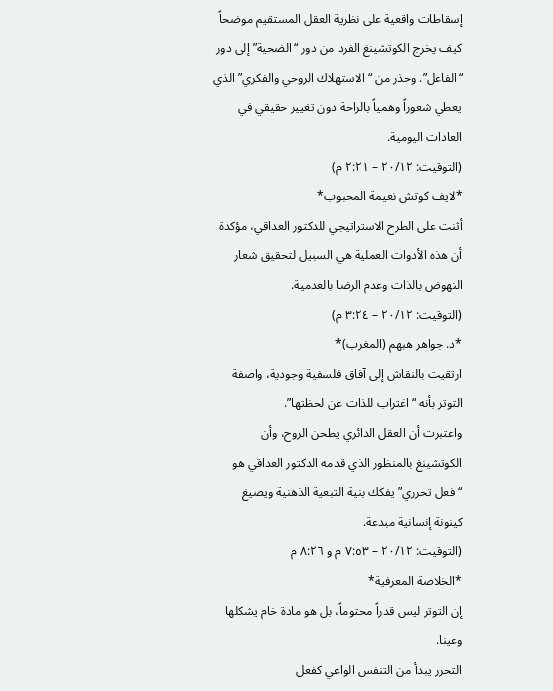إسقاطات واقعية على نظرية العقل المستقيم موضحاً كيف يخرج الكوتشينغ الفرد من دور “الضحية” إلى دور “الفاعل”. وحذر من “الاستهلاك الروحي والفكري” الذي يعطي شعوراً وهمياً بالراحة دون تغيير حقيقي في العادات اليومية.
(التوقيت: ٢٠/١٢ – ٢:٢١ م)
*لايف كوتش نعيمة المحبوب*
أثنت على الطرح الاستراتيجي للدكتور العداقي، مؤكدة أن هذه الأدوات العملية هي السبيل لتحقيق شعار النهوض بالذات وعدم الرضا بالعدمية.
(التوقيت: ٢٠/١٢ – ٣:٢٤ م)
*د. جواهر هبهم (المغرب)*
ارتقيت بالنقاش إلى آفاق فلسفية وجودية، واصفة التوتر بأنه “اغتراب للذات عن لحظتها”.
واعتبرت أن العقل الدائري يطحن الروح، وأن الكوتشينغ بالمنظور الذي قدمه الدكتور العداقي هو “فعل تحرري” يفكك بنية التبعية الذهنية ويصيغ كينونة إنسانية مبدعة.
(التوقيت: ٢٠/١٢ – ٧:٥٣ م و ٨:٢٦ م
*الخلاصة المعرفية*
إن التوتر ليس قدراً محتوماً، بل هو مادة خام يشكلها وعينا.
التحرر يبدأ من التنفس الواعي كفعل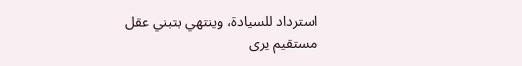استرداد للسيادة، وينتهي بتبني عقل مستقيم يرى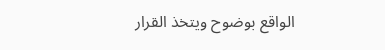الواقع بوضوح ويتخذ القرار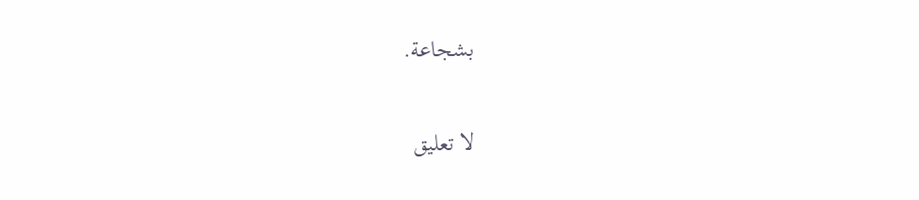بشجاعة.


لا تعليق